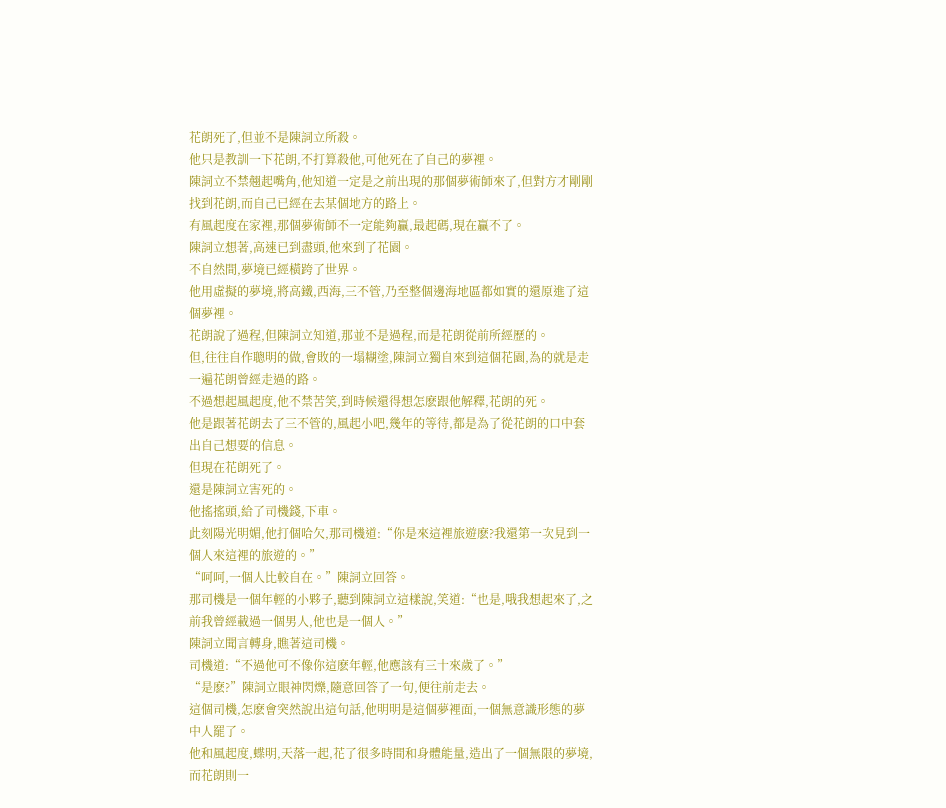花朗死了,但並不是陳詞立所殺。
他只是教訓一下花朗,不打算殺他,可他死在了自己的夢裡。
陳詞立不禁翹起嘴角,他知道一定是之前出現的那個夢術師來了,但對方才剛剛找到花朗,而自己已經在去某個地方的路上。
有風起度在家裡,那個夢術師不一定能夠贏,最起碼,現在贏不了。
陳詞立想著,高速已到盡頭,他來到了花園。
不自然間,夢境已經橫跨了世界。
他用虛擬的夢境,將高鐵,西海,三不管,乃至整個邊海地區都如實的還原進了這個夢裡。
花朗說了過程,但陳詞立知道,那並不是過程,而是花朗從前所經歷的。
但,往往自作聰明的做,會敗的一塌糊塗,陳詞立獨自來到這個花園,為的就是走一遍花朗曾經走過的路。
不過想起風起度,他不禁苦笑,到時候還得想怎麽跟他解釋,花朗的死。
他是跟著花朗去了三不管的,風起小吧,幾年的等待,都是為了從花朗的口中套出自己想要的信息。
但現在花朗死了。
還是陳詞立害死的。
他搖搖頭,給了司機錢,下車。
此刻陽光明媚,他打個哈欠,那司機道:“你是來這裡旅遊麽?我還第一次見到一個人來這裡的旅遊的。”
“呵呵,一個人比較自在。”陳詞立回答。
那司機是一個年輕的小夥子,聽到陳詞立這樣說,笑道:“也是,哦我想起來了,之前我曾經載過一個男人,他也是一個人。”
陳詞立聞言轉身,瞧著這司機。
司機道:“不過他可不像你這麽年輕,他應該有三十來歲了。”
“是麽?”陳詞立眼神閃爍,隨意回答了一句,便往前走去。
這個司機,怎麽會突然說出這句話,他明明是這個夢裡面,一個無意識形態的夢中人罷了。
他和風起度,蝶明,天落一起,花了很多時間和身體能量,造出了一個無限的夢境,而花朗則一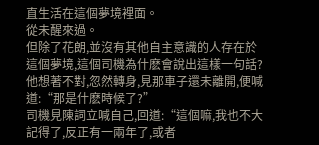直生活在這個夢境裡面。
從未醒來過。
但除了花朗,並沒有其他自主意識的人存在於這個夢境,這個司機為什麽會說出這樣一句話?
他想著不對,忽然轉身,見那車子還未離開,便喊道:“那是什麽時候了?”
司機見陳詞立喊自己,回道:“這個嘛,我也不大記得了,反正有一兩年了,或者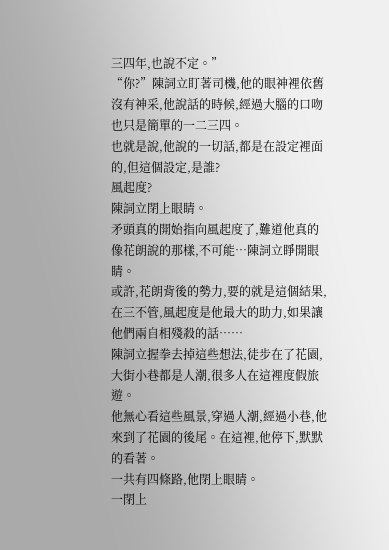三四年,也說不定。”
“你?”陳詞立盯著司機,他的眼神裡依舊沒有神采,他說話的時候,經過大腦的口吻也只是簡單的一二三四。
也就是說,他說的一切話,都是在設定裡面的,但這個設定,是誰?
風起度?
陳詞立閉上眼睛。
矛頭真的開始指向風起度了,難道他真的像花朗說的那樣,不可能…陳詞立睜開眼睛。
或許,花朗背後的勢力,要的就是這個結果,在三不管,風起度是他最大的助力,如果讓他們兩自相殘殺的話……
陳詞立握拳去掉這些想法,徒步在了花園,大街小巷都是人潮,很多人在這裡度假旅遊。
他無心看這些風景,穿過人潮,經過小巷,他來到了花園的後尾。在這裡,他停下,默默的看著。
一共有四條路,他閉上眼睛。
一閉上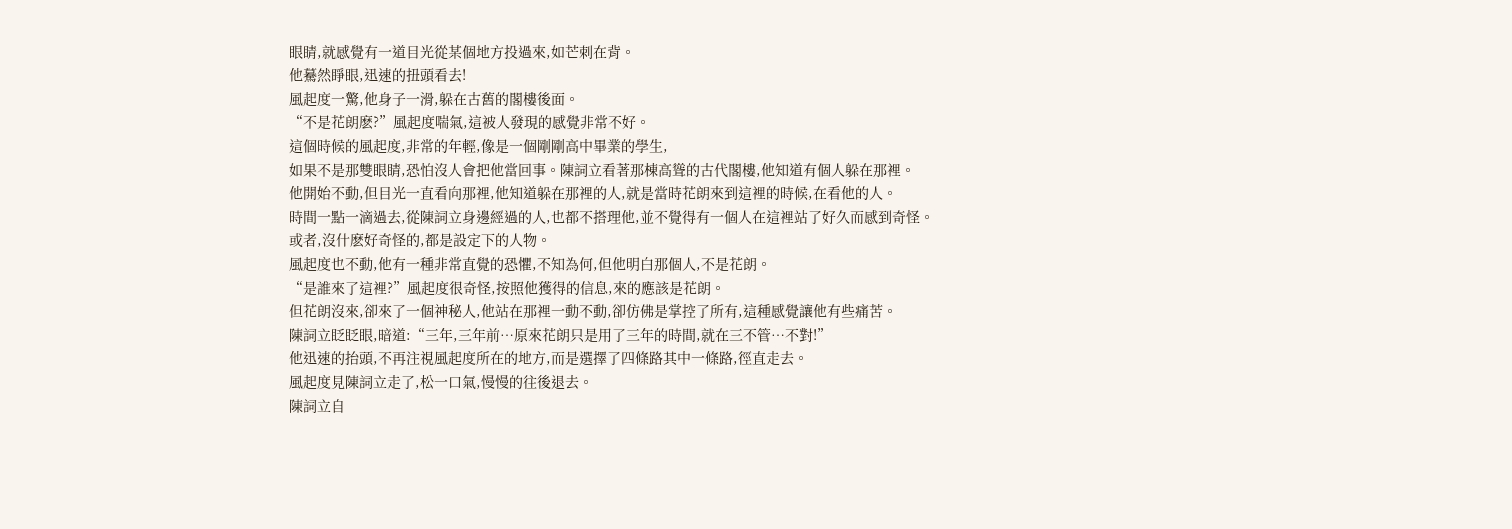眼睛,就感覺有一道目光從某個地方投過來,如芒刺在背。
他驀然睜眼,迅速的扭頭看去!
風起度一驚,他身子一滑,躲在古舊的閣樓後面。
“不是花朗麽?”風起度喘氣,這被人發現的感覺非常不好。
這個時候的風起度,非常的年輕,像是一個剛剛高中畢業的學生,
如果不是那雙眼睛,恐怕沒人會把他當回事。陳詞立看著那棟高聳的古代閣樓,他知道有個人躲在那裡。
他開始不動,但目光一直看向那裡,他知道躲在那裡的人,就是當時花朗來到這裡的時候,在看他的人。
時間一點一滴過去,從陳詞立身邊經過的人,也都不搭理他,並不覺得有一個人在這裡站了好久而感到奇怪。
或者,沒什麽好奇怪的,都是設定下的人物。
風起度也不動,他有一種非常直覺的恐懼,不知為何,但他明白那個人,不是花朗。
“是誰來了這裡?”風起度很奇怪,按照他獲得的信息,來的應該是花朗。
但花朗沒來,卻來了一個神秘人,他站在那裡一動不動,卻仿佛是掌控了所有,這種感覺讓他有些痛苦。
陳詞立眨眨眼,暗道:“三年,三年前…原來花朗只是用了三年的時間,就在三不管…不對!”
他迅速的抬頭,不再注視風起度所在的地方,而是選擇了四條路其中一條路,徑直走去。
風起度見陳詞立走了,松一口氣,慢慢的往後退去。
陳詞立自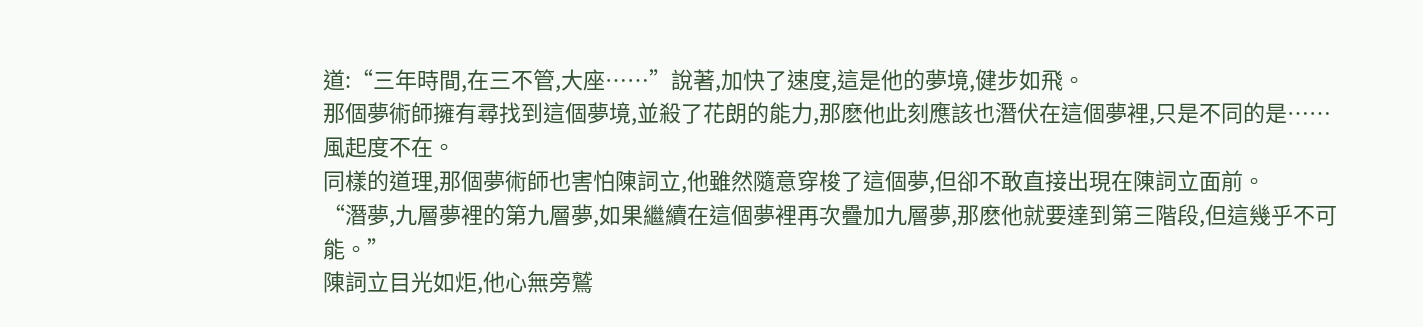道:“三年時間,在三不管,大座……”說著,加快了速度,這是他的夢境,健步如飛。
那個夢術師擁有尋找到這個夢境,並殺了花朗的能力,那麽他此刻應該也潛伏在這個夢裡,只是不同的是……
風起度不在。
同樣的道理,那個夢術師也害怕陳詞立,他雖然隨意穿梭了這個夢,但卻不敢直接出現在陳詞立面前。
“潛夢,九層夢裡的第九層夢,如果繼續在這個夢裡再次疊加九層夢,那麽他就要達到第三階段,但這幾乎不可能。”
陳詞立目光如炬,他心無旁鷲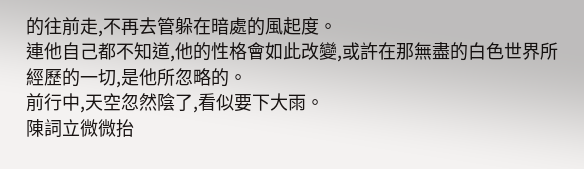的往前走,不再去管躲在暗處的風起度。
連他自己都不知道,他的性格會如此改變,或許在那無盡的白色世界所經歷的一切,是他所忽略的。
前行中,天空忽然陰了,看似要下大雨。
陳詞立微微抬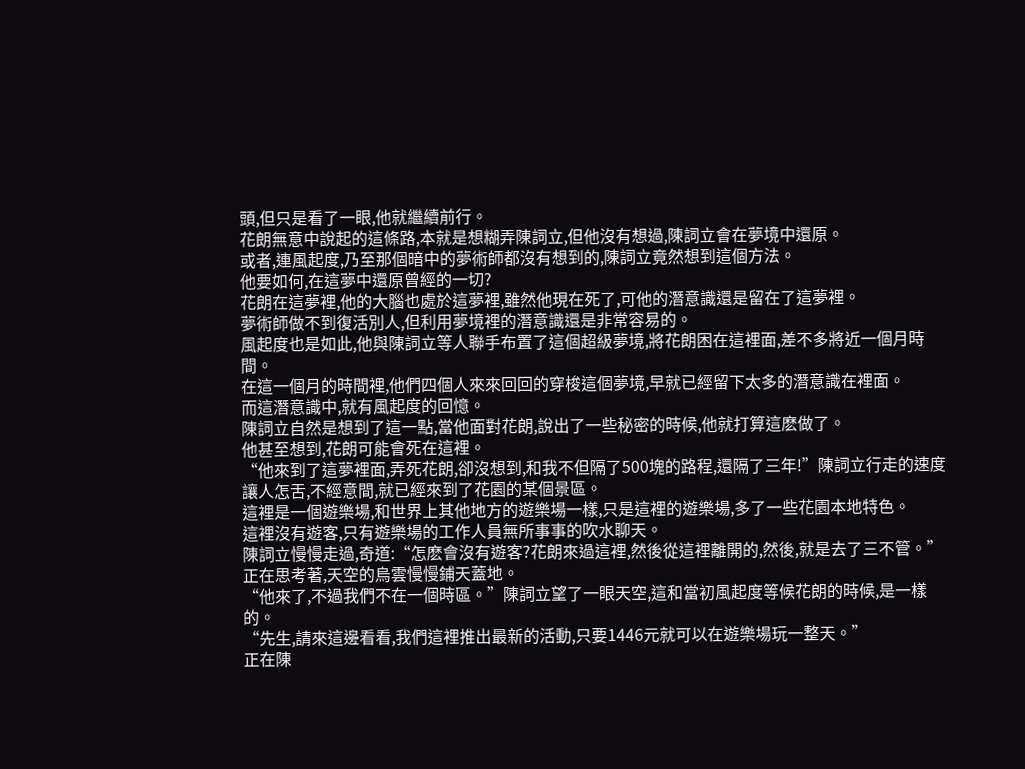頭,但只是看了一眼,他就繼續前行。
花朗無意中說起的這條路,本就是想糊弄陳詞立,但他沒有想過,陳詞立會在夢境中還原。
或者,連風起度,乃至那個暗中的夢術師都沒有想到的,陳詞立竟然想到這個方法。
他要如何,在這夢中還原曾經的一切?
花朗在這夢裡,他的大腦也處於這夢裡,雖然他現在死了,可他的潛意識還是留在了這夢裡。
夢術師做不到復活別人,但利用夢境裡的潛意識還是非常容易的。
風起度也是如此,他與陳詞立等人聯手布置了這個超級夢境,將花朗困在這裡面,差不多將近一個月時間。
在這一個月的時間裡,他們四個人來來回回的穿梭這個夢境,早就已經留下太多的潛意識在裡面。
而這潛意識中,就有風起度的回憶。
陳詞立自然是想到了這一點,當他面對花朗,說出了一些秘密的時候,他就打算這麽做了。
他甚至想到,花朗可能會死在這裡。
“他來到了這夢裡面,弄死花朗,卻沒想到,和我不但隔了500塊的路程,還隔了三年!”陳詞立行走的速度讓人怎舌,不經意間,就已經來到了花園的某個景區。
這裡是一個遊樂場,和世界上其他地方的遊樂場一樣,只是這裡的遊樂場,多了一些花園本地特色。
這裡沒有遊客,只有遊樂場的工作人員無所事事的吹水聊天。
陳詞立慢慢走過,奇道:“怎麽會沒有遊客?花朗來過這裡,然後從這裡離開的,然後,就是去了三不管。”
正在思考著,天空的烏雲慢慢鋪天蓋地。
“他來了,不過我們不在一個時區。”陳詞立望了一眼天空,這和當初風起度等候花朗的時候,是一樣的。
“先生,請來這邊看看,我們這裡推出最新的活動,只要1446元就可以在遊樂場玩一整天。”
正在陳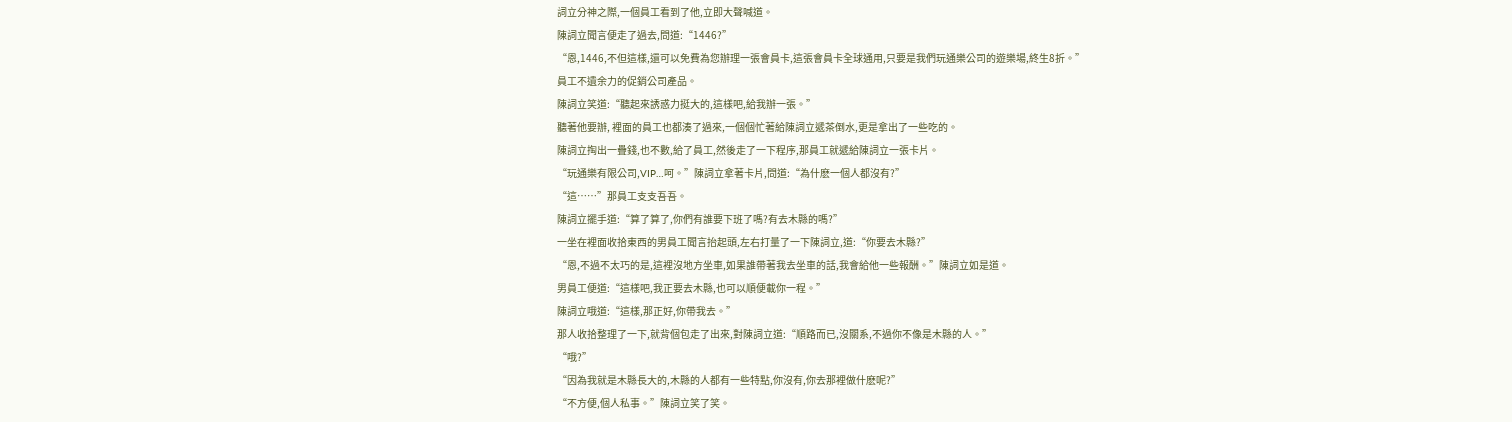詞立分神之際,一個員工看到了他,立即大聲喊道。
陳詞立聞言便走了過去,問道:“1446?”
“恩,1446,不但這樣,還可以免費為您辦理一張會員卡,這張會員卡全球通用,只要是我們玩通樂公司的遊樂場,終生8折。”
員工不遺余力的促銷公司產品。
陳詞立笑道:“聽起來誘惑力挺大的,這樣吧,給我辦一張。”
聽著他要辦, 裡面的員工也都湊了過來,一個個忙著給陳詞立遞茶倒水,更是拿出了一些吃的。
陳詞立掏出一疊錢,也不數,給了員工,然後走了一下程序,那員工就遞給陳詞立一張卡片。
“玩通樂有限公司,VIP…呵。”陳詞立拿著卡片,問道:“為什麽一個人都沒有?”
“這……”那員工支支吾吾。
陳詞立擺手道:“算了算了,你們有誰要下班了嗎?有去木縣的嗎?”
一坐在裡面收拾東西的男員工聞言抬起頭,左右打量了一下陳詞立,道:“你要去木縣?”
“恩,不過不太巧的是,這裡沒地方坐車,如果誰帶著我去坐車的話,我會給他一些報酬。”陳詞立如是道。
男員工便道:“這樣吧,我正要去木縣,也可以順便載你一程。”
陳詞立哦道:“這樣,那正好,你帶我去。”
那人收拾整理了一下,就背個包走了出來,對陳詞立道:“順路而已,沒關系,不過你不像是木縣的人。”
“哦?”
“因為我就是木縣長大的,木縣的人都有一些特點,你沒有,你去那裡做什麽呢?”
“不方便,個人私事。”陳詞立笑了笑。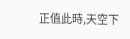正值此時,天空下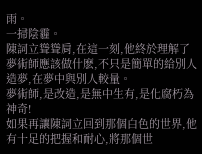雨。
一掃陰霾。
陳詞立聳聳肩,在這一刻,他終於理解了夢術師應該做什麽,不只是簡單的給別人造夢,在夢中與別人較量。
夢術師,是改造,是無中生有,是化腐朽為神奇!
如果再讓陳詞立回到那個白色的世界,他有十足的把握和耐心,將那個世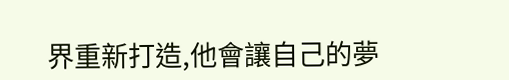界重新打造,他會讓自己的夢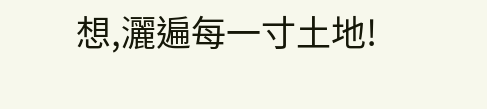想,灑遍每一寸土地!